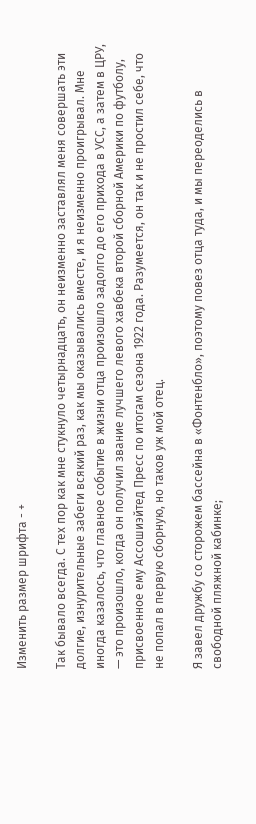Изменить размер шрифта - +

Так бывало всегда. С тех пор как мне стукнуло четырнадцать, он неизменно заставлял меня совершать эти долгие, изнурительные забеги всякий раз, как мы оказывались вместе, и я неизменно проигрывал. Мне иногда казалось, что главное событие в жизни отца произошло задолго до его прихода в УСС, а затем в ЦРУ, — это произошло, когда он получил звание лучшего левого хавбека второй сборной Америки по футболу, присвоенное ему Ассошиэйтед Пресс по итогам сезона 1922 года. Разумеется, он так и не простил себе, что не попал в первую сборную, но таков уж мой отец.

Я завел дружбу со сторожем бассейна в «Фонтенбло», поэтому повез отца туда, и мы переоделись в свободной пляжной кабинке;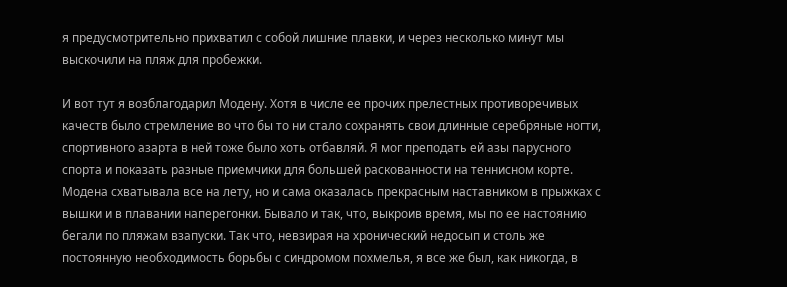я предусмотрительно прихватил с собой лишние плавки, и через несколько минут мы выскочили на пляж для пробежки.

И вот тут я возблагодарил Модену. Хотя в числе ее прочих прелестных противоречивых качеств было стремление во что бы то ни стало сохранять свои длинные серебряные ногти, спортивного азарта в ней тоже было хоть отбавляй. Я мог преподать ей азы парусного спорта и показать разные приемчики для большей раскованности на теннисном корте. Модена схватывала все на лету, но и сама оказалась прекрасным наставником в прыжках с вышки и в плавании наперегонки. Бывало и так, что, выкроив время, мы по ее настоянию бегали по пляжам взапуски. Так что, невзирая на хронический недосып и столь же постоянную необходимость борьбы с синдромом похмелья, я все же был, как никогда, в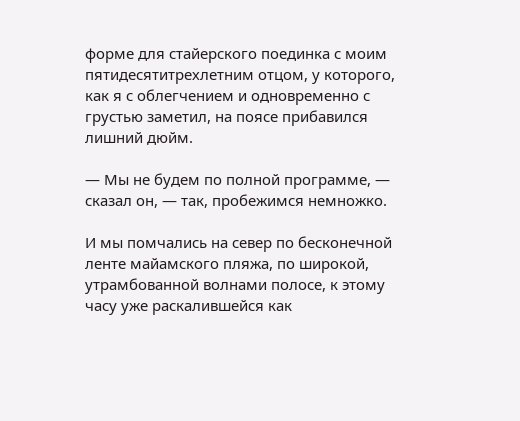форме для стайерского поединка с моим пятидесятитрехлетним отцом, у которого, как я с облегчением и одновременно с грустью заметил, на поясе прибавился лишний дюйм.

— Мы не будем по полной программе, — сказал он, — так, пробежимся немножко.

И мы помчались на север по бесконечной ленте майамского пляжа, по широкой, утрамбованной волнами полосе, к этому часу уже раскалившейся как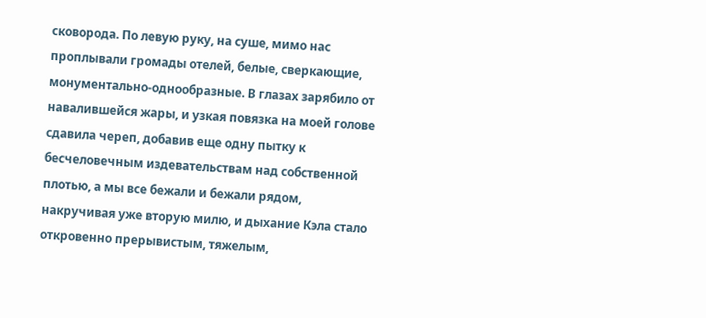сковорода. По левую руку, на суше, мимо нас проплывали громады отелей, белые, сверкающие, монументально-однообразные. В глазах зарябило от навалившейся жары, и узкая повязка на моей голове сдавила череп, добавив еще одну пытку к бесчеловечным издевательствам над собственной плотью, а мы все бежали и бежали рядом, накручивая уже вторую милю, и дыхание Кэла стало откровенно прерывистым, тяжелым,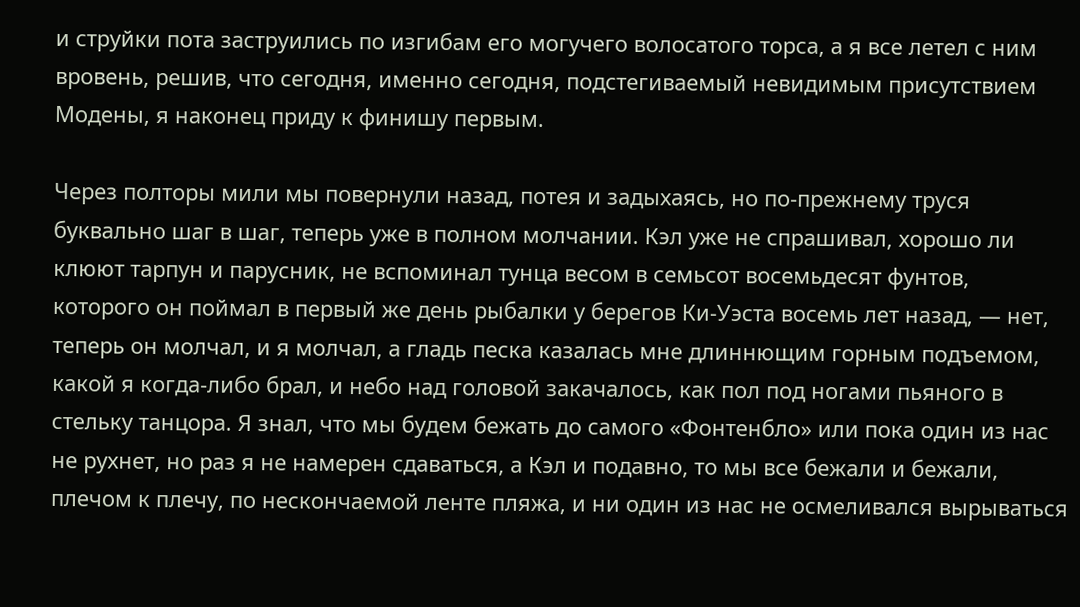и струйки пота заструились по изгибам его могучего волосатого торса, а я все летел с ним вровень, решив, что сегодня, именно сегодня, подстегиваемый невидимым присутствием Модены, я наконец приду к финишу первым.

Через полторы мили мы повернули назад, потея и задыхаясь, но по-прежнему труся буквально шаг в шаг, теперь уже в полном молчании. Кэл уже не спрашивал, хорошо ли клюют тарпун и парусник, не вспоминал тунца весом в семьсот восемьдесят фунтов, которого он поймал в первый же день рыбалки у берегов Ки-Уэста восемь лет назад, — нет, теперь он молчал, и я молчал, а гладь песка казалась мне длиннющим горным подъемом, какой я когда-либо брал, и небо над головой закачалось, как пол под ногами пьяного в стельку танцора. Я знал, что мы будем бежать до самого «Фонтенбло» или пока один из нас не рухнет, но раз я не намерен сдаваться, а Кэл и подавно, то мы все бежали и бежали, плечом к плечу, по нескончаемой ленте пляжа, и ни один из нас не осмеливался вырываться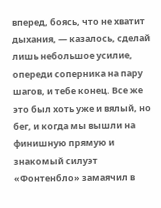вперед, боясь, что не хватит дыхания, — казалось, сделай лишь небольшое усилие, опереди соперника на пару шагов, и тебе конец. Все же это был хоть уже и вялый, но бег, и когда мы вышли на финишную прямую и знакомый силуэт «Фонтенбло» замаячил в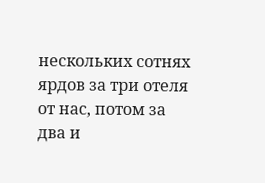нескольких сотнях ярдов за три отеля от нас, потом за два и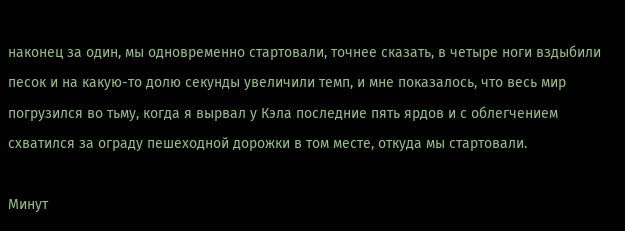наконец за один, мы одновременно стартовали, точнее сказать, в четыре ноги вздыбили песок и на какую-то долю секунды увеличили темп, и мне показалось, что весь мир погрузился во тьму, когда я вырвал у Кэла последние пять ярдов и с облегчением схватился за ограду пешеходной дорожки в том месте, откуда мы стартовали.

Минут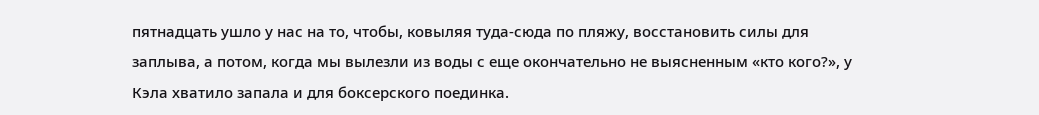пятнадцать ушло у нас на то, чтобы, ковыляя туда-сюда по пляжу, восстановить силы для заплыва, а потом, когда мы вылезли из воды с еще окончательно не выясненным «кто кого?», у Кэла хватило запала и для боксерского поединка.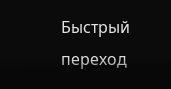Быстрый переход